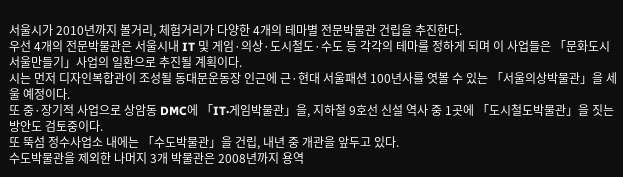서울시가 2010년까지 볼거리, 체험거리가 다양한 4개의 테마별 전문박물관 건립을 추진한다.
우선 4개의 전문박물관은 서울시내 IT 및 게임·의상·도시철도·수도 등 각각의 테마를 정하게 되며 이 사업들은 「문화도시 서울만들기」사업의 일환으로 추진될 계획이다.
시는 먼저 디자인복합관이 조성될 동대문운동장 인근에 근·현대 서울패션 100년사를 엿볼 수 있는 「서울의상박물관」을 세울 예정이다.
또 중·장기적 사업으로 상암동 DMC에 「IT·게임박물관」을, 지하철 9호선 신설 역사 중 1곳에 「도시철도박물관」을 짓는 방안도 검토중이다.
또 뚝섬 정수사업소 내에는 「수도박물관」을 건립, 내년 중 개관을 앞두고 있다.
수도박물관을 제외한 나머지 3개 박물관은 2008년까지 용역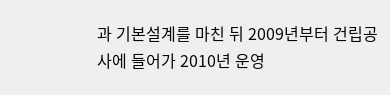과 기본설계를 마친 뒤 2009년부터 건립공사에 들어가 2010년 운영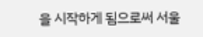을 시작하게 됨으로써 서울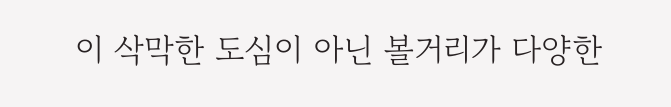이 삭막한 도심이 아닌 볼거리가 다양한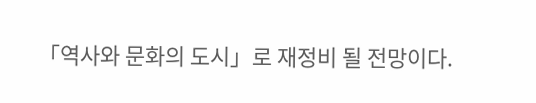「역사와 문화의 도시」로 재정비 될 전망이다.